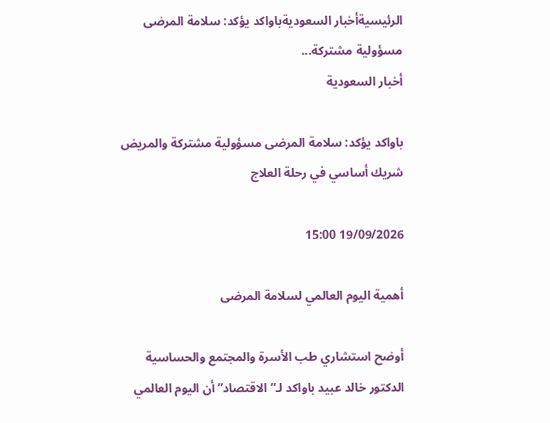الرئيسيةأخبار السعوديةباواكد يؤكد: سلامة المرضى مسؤولية مشتركة...
أخبار السعودية

باواكد يؤكد: سلامة المرضى مسؤولية مشتركة والمريض شريك أساسي في رحلة العلاج

19/09/2026 15:00

أهمية اليوم العالمي لسلامة المرضى

أوضح استشاري طب الأسرة والمجتمع والحساسية الدكتور خالد عبيد باواكد لـ”الاقتصاد” أن اليوم العالمي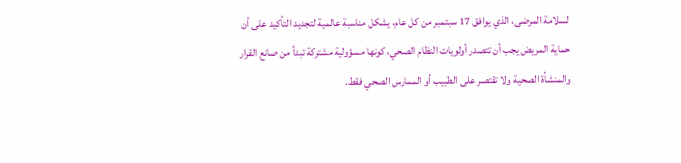لسلامة المرضى، الذي يوافق 17 سبتمبر من كل عام، يشكل مناسبة عالمية لتجديد التأكيد على أن حماية المريض يجب أن تتصدر أولويات النظام الصحي، كونها مسؤولية مشتركة تبدأ من صانع القرار والمنشأة الصحية ولا تقتصر على الطبيب أو الممارس الصحي فقط.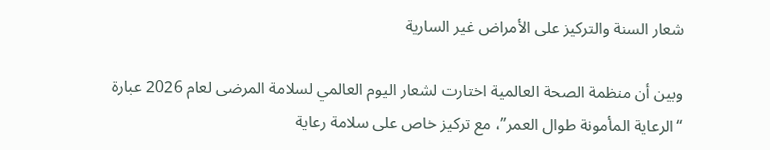شعار السنة والتركيز على الأمراض غير السارية

وبين أن منظمة الصحة العالمية اختارت لشعار اليوم العالمي لسلامة المرضى لعام 2026 عبارة “الرعاية المأمونة طوال العمر”، مع تركيز خاص على سلامة رعاية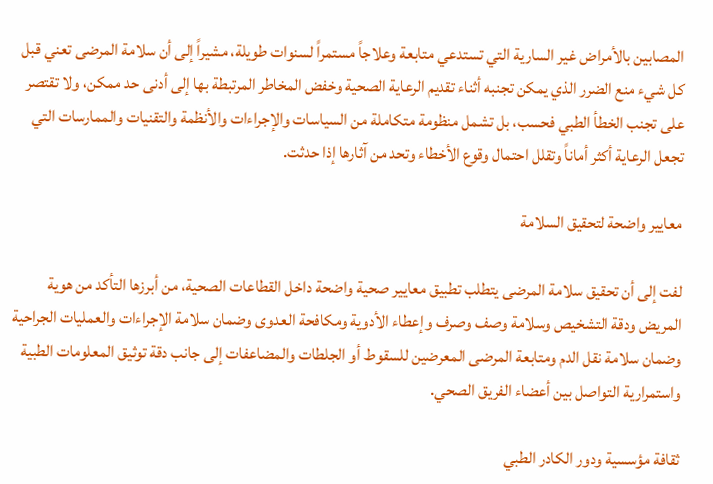المصابين بالأمراض غير السارية التي تستدعي متابعة وعلاجاً مستمراً لسنوات طويلة، مشيراً إلى أن سلامة المرضى تعني قبل كل شيء منع الضرر الذي يمكن تجنبه أثناء تقديم الرعاية الصحية وخفض المخاطر المرتبطة بها إلى أدنى حد ممكن، ولا تقتصر على تجنب الخطأ الطبي فحسب، بل تشمل منظومة متكاملة من السياسات والإجراءات والأنظمة والتقنيات والممارسات التي تجعل الرعاية أكثر أماناً وتقلل احتمال وقوع الأخطاء وتحد من آثارها إذا حدثت.

معايير واضحة لتحقيق السلامة

لفت إلى أن تحقيق سلامة المرضى يتطلب تطبيق معايير صحية واضحة داخل القطاعات الصحية، من أبرزها التأكد من هوية المريض ودقة التشخيص وسلامة وصف وصرف وإعطاء الأدوية ومكافحة العدوى وضمان سلامة الإجراءات والعمليات الجراحية وضمان سلامة نقل الدم ومتابعة المرضى المعرضين للسقوط أو الجلطات والمضاعفات إلى جانب دقة توثيق المعلومات الطبية واستمرارية التواصل بين أعضاء الفريق الصحي.

ثقافة مؤسسية ودور الكادر الطبي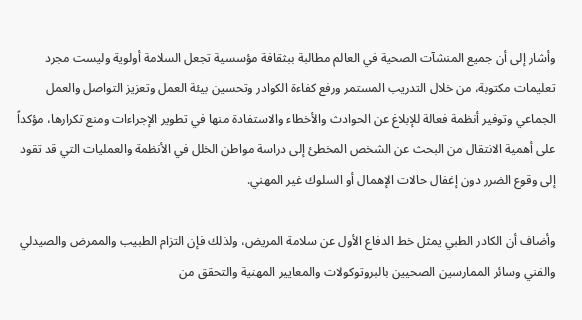وأشار إلى أن جميع المنشآت الصحية في العالم مطالبة ببثقافة مؤسسية تجعل السلامة أولوية وليست مجرد تعليمات مكتوبة، من خلال التدريب المستمر ورفع كفاءة الكوادر وتحسين بيئة العمل وتعزيز التواصل والعمل الجماعي وتوفير أنظمة فعالة للإبلاغ عن الحوادث والأخطاء والاستفادة منها في تطوير الإجراءات ومنع تكرارها، مؤكداً على أهمية الانتقال من البحث عن الشخص المخطئ إلى دراسة مواطن الخلل في الأنظمة والعمليات التي قد تقود إلى وقوع الضرر دون إغفال حالات الإهمال أو السلوك غير المهني.

وأضاف أن الكادر الطبي يمثل خط الدفاع الأول عن سلامة المريض، ولذلك فإن التزام الطبيب والممرض والصيدلي والفني وسائر الممارسين الصحيين بالبروتوكولات والمعايير المهنية والتحقق من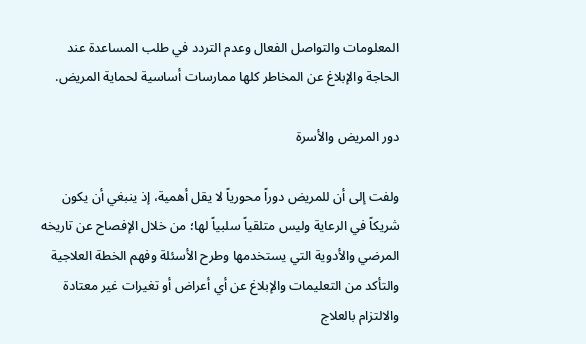المعلومات والتواصل الفعال وعدم التردد في طلب المساعدة عند الحاجة والإبلاغ عن المخاطر كلها ممارسات أساسية لحماية المريض.

دور المريض والأسرة

ولفت إلى أن للمريض دوراً محورياً لا يقل أهمية، إذ ينبغي أن يكون شريكاً في الرعاية وليس متلقياً سلبياً لها؛ من خلال الإفصاح عن تاريخه المرضي والأدوية التي يستخدمها وطرح الأسئلة وفهم الخطة العلاجية والتأكد من التعليمات والإبلاغ عن أي أعراض أو تغيرات غير معتادة والالتزام بالعلاج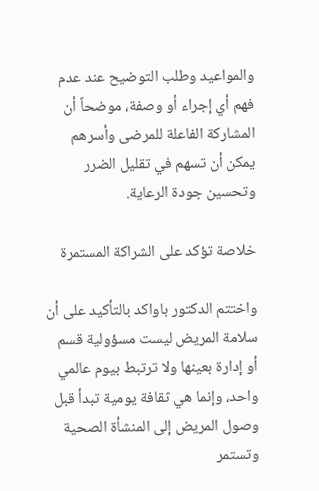والمواعيد وطلب التوضيح عند عدم فهم أي إجراء أو وصفة، موضحاً أن المشاركة الفاعلة للمرضى وأسرهم يمكن أن تسهم في تقليل الضرر وتحسين جودة الرعاية.

خلاصة تؤكد على الشراكة المستمرة

واختتم الدكتور باواكد بالتأكيد على أن سلامة المريض ليست مسؤولية قسم أو إدارة بعينها ولا ترتبط بيوم عالمي واحد، وإنما هي ثقافة يومية تبدأ قبل وصول المريض إلى المنشأة الصحية وتستمر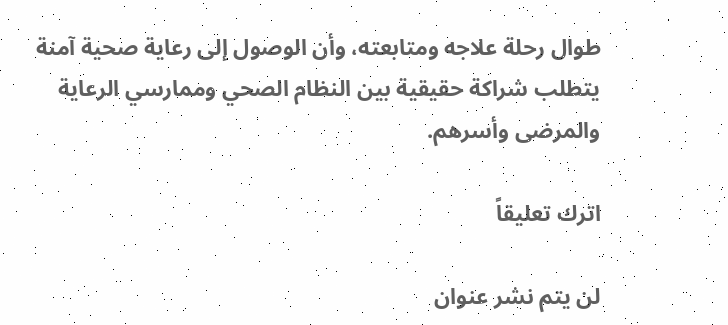طوال رحلة علاجه ومتابعته، وأن الوصول إلى رعاية صحية آمنة يتطلب شراكة حقيقية بين النظام الصحي وممارسي الرعاية والمرضى وأسرهم.

اترك تعليقاً

لن يتم نشر عنوان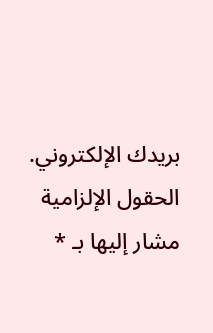بريدك الإلكتروني. الحقول الإلزامية مشار إليها بـ *